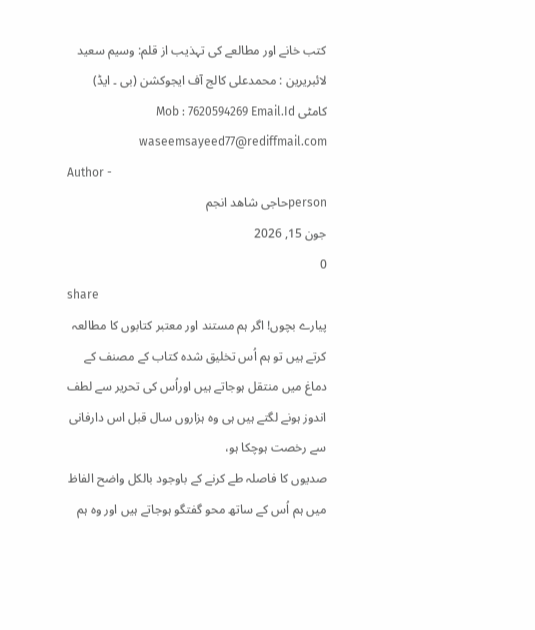کتب خانے اور مطالعے کی تہذیب از قلم: وسیم سعید لائبریرین : محمدعلی کالج آف ایجوکشن (بی ۔ ایڈ) کامٹی Mob : 7620594269 Email.Id waseemsayeed77@rediffmail.com
Author -
personحاجی شاھد انجم
جون 15, 2026
0
share
پیارے بچوں! اگر ہم مستند اور معتبر کتابوں کا مطالعہ کرتے ہیں تو ہم اُس تخلیق شدہ کتاب کے مصنف کے دماغ میں منتقل ہوجاتے ہیں اوراُس کی تحریر سے لطف اندوز ہونے لگتے ہیں ہی وہ ہزاروں سال قبل اس دارفانی سے رخصت ہوچکا ہو،
صدیوں کا فاصلہ طے کرنے کے باوجود بالکل واضح الفاظ میں ہم اُس کے ساتھ محو گفتگو ہوجاتے ہیں اور وہ ہم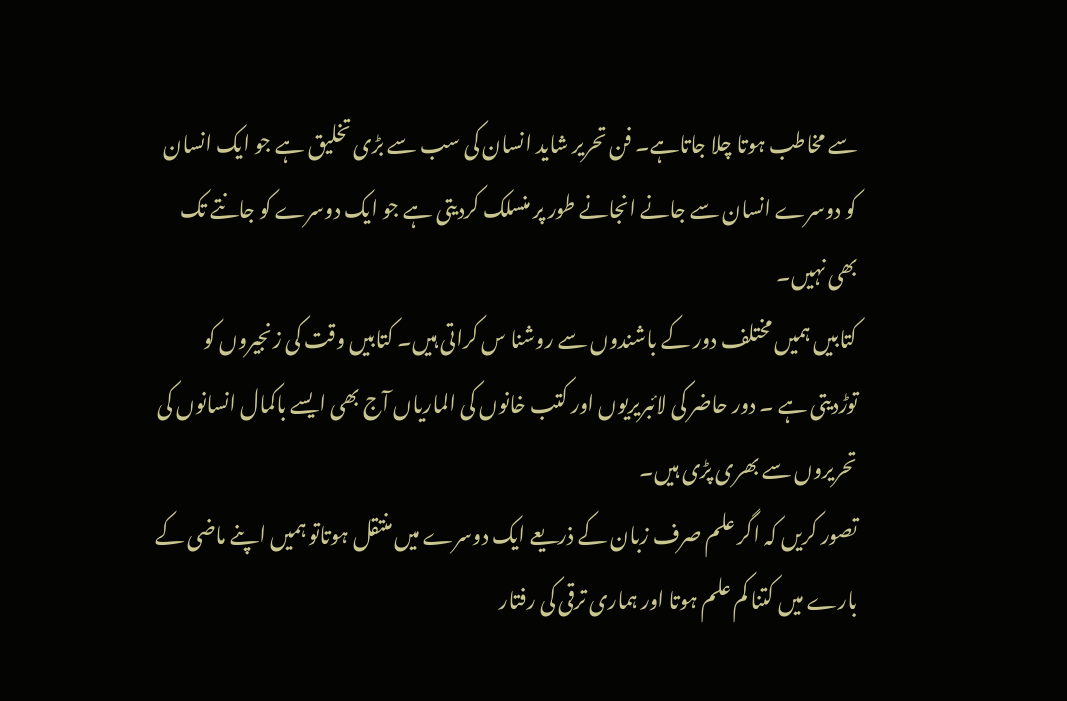سے مخاطب ہوتا چلا جاتاہے۔ فن تحریر شاید انسان کی سب سے بڑی تخلیق ہے جو ایک انسان کو دوسرے انسان سے جانے انجانے طور پر منسلک کردیتی ہے جو ایک دوسرے کو جانتے تک بھی نہیں۔
کتابیں ہمیں مختلف دور کے باشندوں سے روشنا س کراتی ہیں۔ کتابیں وقت کی زنجیروں کو توڑدیتی ہے ۔ دور حاضر کی لائبریریوں اور کتب خانوں کی الماریاں آج بھی ایسے باکمال انسانوں کی تحریروں سے بھری پڑی ہیں۔
تصور کریں کہ اگر علم صرف زبان کے ذریعے ایک دوسرے میں منتقل ہوتاتو ہمیں اپنے ماضی کے بارے میں کتنا کم علم ہوتا اور ہماری ترقی کی رفتار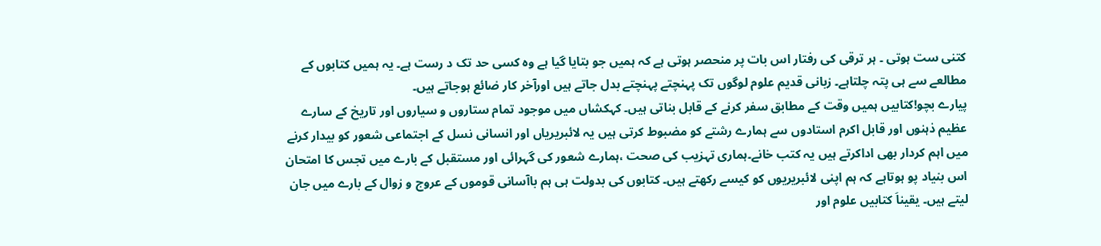کتنی ست ہوتی ۔ ہر ترقی کی رفتار اس بات پر منحصر ہوتی ہے کہ ہمیں جو بتایا گیا ہے وہ کسی حد تک د رست ہے۔ یہ ہمیں کتابوں کے مطالعے سے ہی پتہ چلتاہے۔ زبانی قدیم علوم لوگوں تک پہنچتے پہنچتے بدل جاتے ہیں اورآخر کار ضائع ہوجاتے ہیں۔
پیارے بچو!کتابیں ہمیں وقت کے مطابق سفر کرنے کے قابل بناتی ہیں۔ کہکشاں میں موجود تمام ستاروں و سیاروں اور تاریخ کے سارے عظیم ذہنوں اور قابل اکرم استادوں سے ہمارے رشتے کو مضبوط کرتی ہیں یہ لائبریریاں اور انسانی نسل کے اجتماعی شعور کو بیدار کرنے میں اہم کردار بھی اداکرتے ہیں یہ کتب خانے۔ہماری تہزیب کی صحت ،ہمارے شعور کی گہرائی اور مستقبل کے بارے میں تجس کا امتحان اس بنیاد پو ہوتاہے کہ ہم اپنی لائبریریوں کو کیسے رکھتے ہیں۔ کتابوں کی بدولت ہی ہم باآسانی قوموں کے عروج و زوال کے بارے میں جان لیتے ہیں۔ یقیناَ کتابیں علوم اور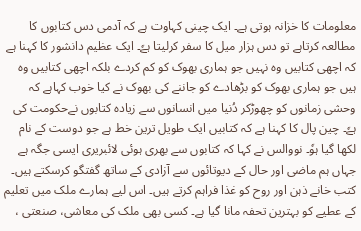معلومات کا خزانہ ہوتی ہے۔ ایک چینی کہاوت ہے کہ آدمی دس کتابوں کا مطالعہ کرتاہے تو دس ہزار میل کا سفر کرلیتا ہےٗ۔ ایک عظیم دانشور کا کہنا ہے کہ اچھی کتابیں وہ نہیں جو ہماری بھوک کو کم کردے بلکہ اچھی کتابیں وہ ہیں جو ہماری بھوک کو بڑھادے کو جاننے کی بھوک نے کیا خوب کہاہے کہ وحشی زمانوں کو چھوڑکر دُنیا میں انسانوں سے زیادہ کتابوں نےحکومت کی ہےٗ۔ چین پال کا کہنا ہے کہ کتابیں ایک طویل ترین خط ہے جو دوست کے نام لکھا گیا ہوٗ۔ نووالس نے کہا کہ کتابوں سے بھری ہوئی لائبریری ایسی جگہ ہے جہاں ہم ماضی اور حال کے دیوتائوں سے آزادی کے ساتھ گفتگو کرسکتے ہیں۔ کتب خانے ذہن اور روح کو غذا فراہم کرتے ہیں۔ اس لیے ہمارے ملک میں تعلیم کے عطیے کو بہترین تحفہ مانا گیا ہے۔ کسی بھی ملک کی معاشی، صنعتی ،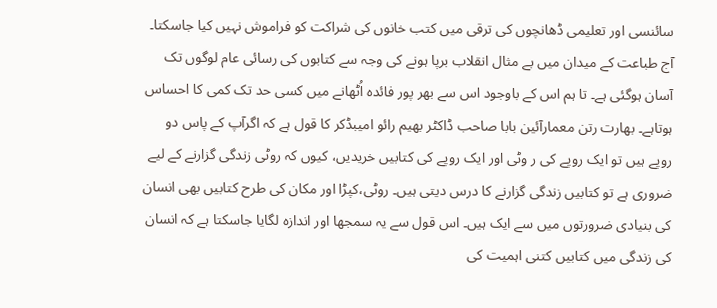سائنسی اور تعلیمی ڈھانچوں کی ترقی میں کتب خانوں کی شراکت کو فراموش نہیں کیا جاسکتا۔ آج طباعت کے میدان میں بے مثال انقلاب برپا ہونے کی وجہ سے کتابوں کی رسائی عام لوگوں تک آسان ہوگئی ہے۔ تا ہم اس کے باوجود اس سے بھر پور فائدہ اُٹھانے میں کسی حد تک کمی کا احساس ہوتاہے۔ بھارت رتن معمارآئین بابا صاحب ڈاکٹر بھیم رائو امیبڈکر کا قول ہے کہ اگرآپ کے پاس دو روپے ہیں تو ایک روپے کی ر وٹی اور ایک روپے کی کتابیں خریدیں، کیوں کہ روٹی زندگی گزارنے کے لیے ضروری ہے تو کتابیں زندگی گزارنے کا درس دیتی ہیں۔ روٹی،کپڑا اور مکان کی طرح کتابیں بھی انسان کی بنیادی ضرورتوں میں سے ایک ہیں۔ اس قول سے یہ سمجھا اور اندازہ لگایا جاسکتا ہے کہ انسان کی زندگی میں کتابیں کتنی اہمیت کی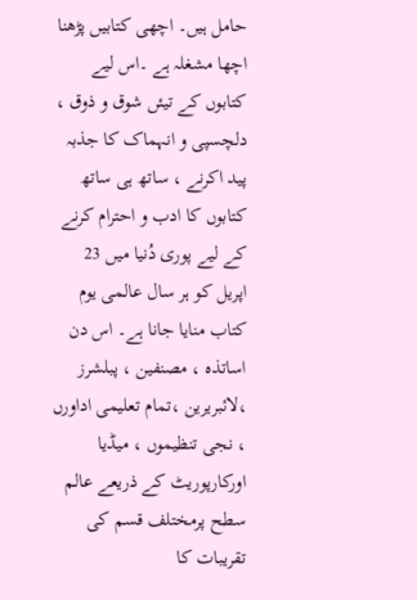حامل ہیں۔ اچھی کتابیں پڑھنا اچھا مشغلہ ہے ۔اس لیے کتابوں کے تیئں شوق و ذوق ، دلچسپی و انہماک کا جذبہ پید اکرنے ، ساتھ ہی ساتھ کتابوں کا ادب و احترام کرنے کے لیے پوری دُنیا میں 23 اپریل کو ہر سال عالمی یوم کتاب منایا جانا ہے۔ اس دن اساتذہ ، مصنفین ، پبلشرز ،لائبریرین ،تمام تعلیمی اداورں ، نجی تنظیموں ، میڈیا اورکارپوریٹ کے ذریعے عالم سطح پرمختلف قسم کی تقریبات کا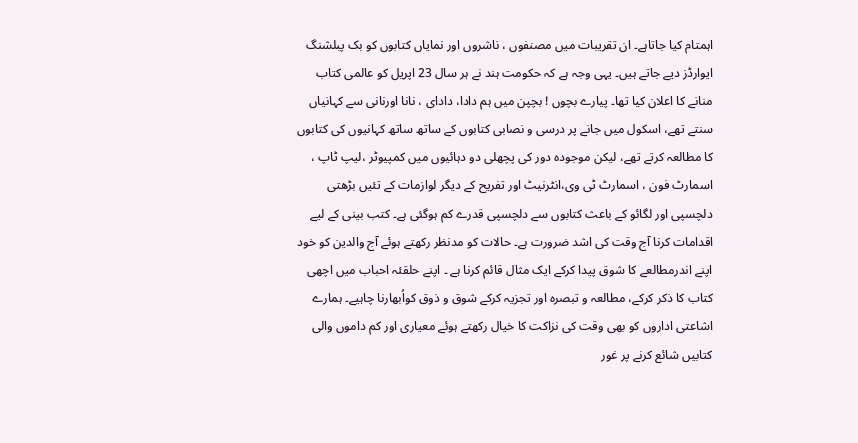اہمتام کیا جاتاہے۔ ان تقریبات میں مصنفوں ، ناشروں اور نمایاں کتابوں کو بک پبلشنگ ایوارڈز دیے جاتے ہیں۔ یہی وجہ ہے کہ حکومت ہند نے ہر سال 23 اپریل کو عالمی کتاب منانے کا اعلان کیا تھا۔ پیارے بچوں ! بچپن میں ہم دادا، دادای ، نانا اورنانی سے کہانیاں سنتے تھے، اسکول میں جانے پر درسی و نصابی کتابوں کے ساتھ ساتھ کہانیوں کی کتابوں کا مطالعہ کرتے تھے، لیکن موجودہ دور کی پچھلی دو دہائیوں میں کمپیوٹر ،لیپ ٹاپ ، اسمارٹ فون ، اسمارٹ ٹی وی،انٹرنیٹ اور تفریح کے دیگر لوازمات کے تئیں بڑھتی دلچسپی اور لگائو کے باعث کتابوں سے دلچسپی قدرے کم ہوگئی ہے۔ کتب بینی کے لیے اقدامات کرنا آج وقت کی اشد ضرورت ہے۔ حالات کو مدنظر رکھتے ہوئے آج والدین کو خود اپنے اندرمطالعے کا شوق پیدا کرکے ایک مثال قائم کرنا ہے ۔ اپنے حلقئہ احباب میں اچھی کتاب کا ذکر کرکے، مطالعہ و تبصرہ اور تجزیہ کرکے شوق و ذوق کواُبھارنا چاہیے۔ ہمارے اشاعتی اداروں کو بھی وقت کی نزاکت کا خیال رکھتے ہوئے معیاری اور کم داموں والی کتابیں شائع کرنے پر غور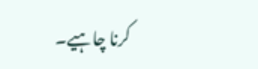کرنا چاہیے۔